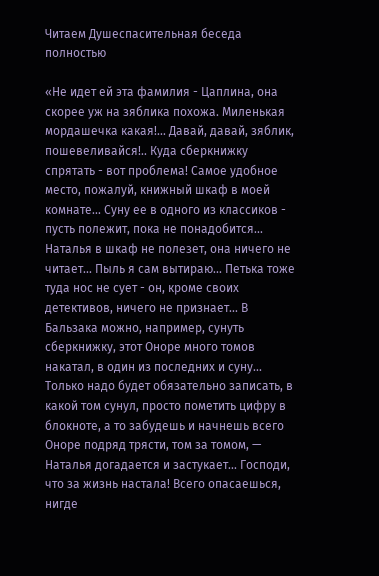Читаем Душеспасительная беседа полностью

«Не идет ей эта фамилия - Цаплина, она скорее уж на зяблика похожа. Миленькая мордашечка какая!... Давай, давай, зяблик, пошевеливайся!.. Куда сберкнижку спрятать - вот проблема! Самое удобное место, пожалуй, книжный шкаф в моей комнате... Суну ее в одного из классиков - пусть полежит, пока не понадобится... Наталья в шкаф не полезет, она ничего не читает... Пыль я сам вытираю... Петька тоже туда нос не сует - он, кроме своих детективов, ничего не признает... В Бальзака можно, например, сунуть сберкнижку, этот Оноре много томов накатал, в один из последних и суну... Только надо будет обязательно записать, в какой том сунул, просто пометить цифру в блокноте, а то забудешь и начнешь всего Оноре подряд трясти, том за томом, — Наталья догадается и застукает... Господи, что за жизнь настала! Всего опасаешься, нигде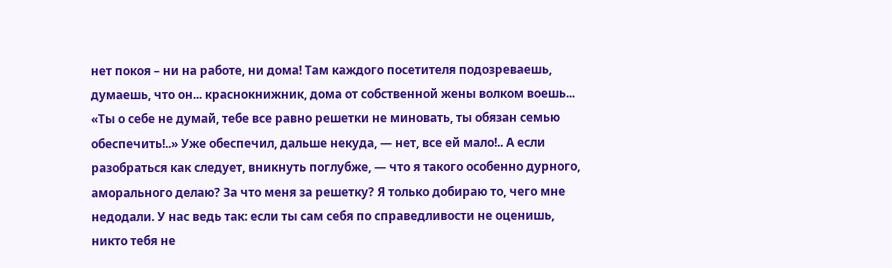нет покоя – ни на работе, ни дома! Там каждого посетителя подозреваешь, думаешь, что он... краснокнижник, дома от собственной жены волком воешь... «Ты о себе не думай, тебе все равно решетки не миновать, ты обязан семью обеспечить!..» Уже обеспечил, дальше некуда, — нет, все ей мало!.. А если разобраться как следует, вникнуть поглубже, — что я такого особенно дурного, аморального делаю? За что меня за решетку? Я только добираю то, чего мне недодали. У нас ведь так: если ты сам себя по справедливости не оценишь, никто тебя не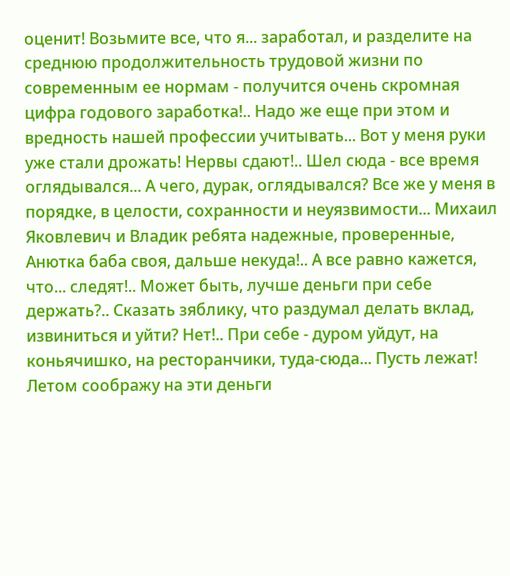оценит! Возьмите все, что я... заработал, и разделите на среднюю продолжительность трудовой жизни по современным ее нормам - получится очень скромная цифра годового заработка!.. Надо же еще при этом и вредность нашей профессии учитывать... Вот у меня руки уже стали дрожать! Нервы сдают!.. Шел сюда - все время оглядывался... А чего, дурак, оглядывался? Все же у меня в порядке, в целости, сохранности и неуязвимости... Михаил Яковлевич и Владик ребята надежные, проверенные, Анютка баба своя, дальше некуда!.. А все равно кажется, что... следят!.. Может быть, лучше деньги при себе держать?.. Сказать зяблику, что раздумал делать вклад, извиниться и уйти? Нет!.. При себе - дуром уйдут, на коньячишко, на ресторанчики, туда-сюда... Пусть лежат! Летом соображу на эти деньги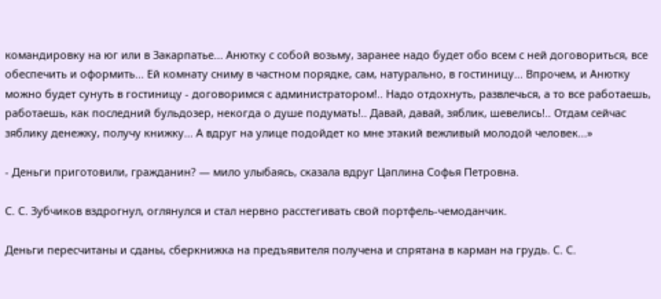командировку на юг или в Закарпатье... Анютку с собой возьму, заранее надо будет обо всем с ней договориться, все обеспечить и оформить... Ей комнату сниму в частном порядке, сам, натурально, в гостиницу... Впрочем, и Анютку можно будет сунуть в гостиницу - договоримся с администратором!.. Надо отдохнуть, развлечься, а то все работаешь, работаешь, как последний бульдозер, некогда о душе подумать!.. Давай, давай, зяблик, шевелись!.. Отдам сейчас зяблику денежку, получу книжку... А вдруг на улице подойдет ко мне этакий вежливый молодой человек...»

- Деньги приготовили, гражданин? — мило улыбаясь, сказала вдруг Цаплина Софья Петровна.

С. С. Зубчиков вздрогнул, оглянулся и стал нервно расстегивать свой портфель-чемоданчик.

Деньги пересчитаны и сданы, сберкнижка на предъявителя получена и спрятана в карман на грудь. С. С.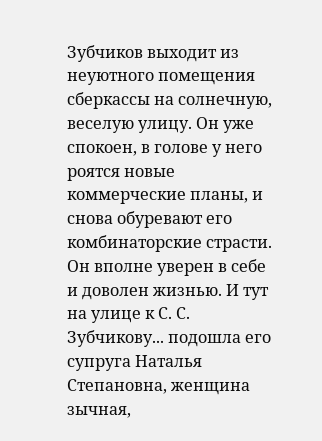Зубчиков выходит из неуютного помещения сберкассы на солнечную, веселую улицу. Он уже спокоен, в голове у него роятся новые коммерческие планы, и снова обуревают его комбинаторские страсти. Он вполне уверен в себе и доволен жизнью. И тут на улице к С. С. Зубчикову... подошла его супруга Наталья Степановна, женщина зычная,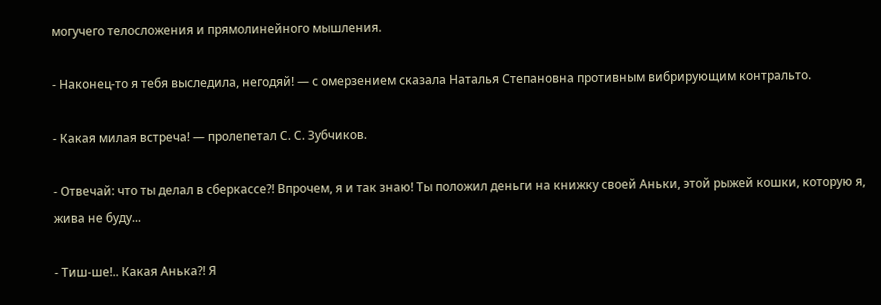могучего телосложения и прямолинейного мышления.

- Наконец-то я тебя выследила, негодяй! — с омерзением сказала Наталья Степановна противным вибрирующим контральто.

- Какая милая встреча! — пролепетал С. С. Зубчиков.

- Отвечай: что ты делал в сберкассе?! Впрочем, я и так знаю! Ты положил деньги на книжку своей Аньки, этой рыжей кошки, которую я, жива не буду...

- Тиш-ше!.. Какая Анька?! Я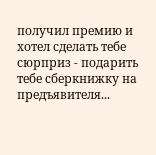получил премию и хотел сделать тебе сюрприз - подарить тебе сберкнижку на предъявителя...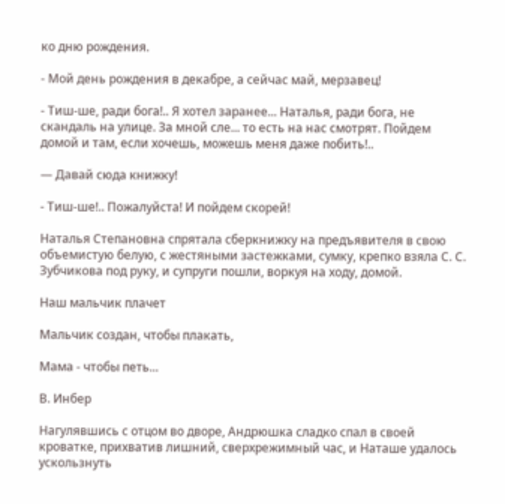ко дню рождения.

- Мой день рождения в декабре, а сейчас май, мерзавец!

- Тиш-ше, ради бога!.. Я хотел заранее... Наталья, ради бога, не скандаль на улице. За мной сле... то есть на нас смотрят. Пойдем домой и там, если хочешь, можешь меня даже побить!..

— Давай сюда книжку!

- Тиш-ше!.. Пожалуйста! И пойдем скорей!

Наталья Степановна спрятала сберкнижку на предъявителя в свою объемистую белую, с жестяными застежками, сумку, крепко взяла С. С. Зубчикова под руку, и супруги пошли, воркуя на ходу, домой.

Наш мальчик плачет

Мальчик создан, чтобы плакать,

Мама - чтобы петь...

В. Инбер

Нагулявшись с отцом во дворе, Андрюшка сладко спал в своей кроватке, прихватив лишний, сверхрежимный час, и Наташе удалось ускользнуть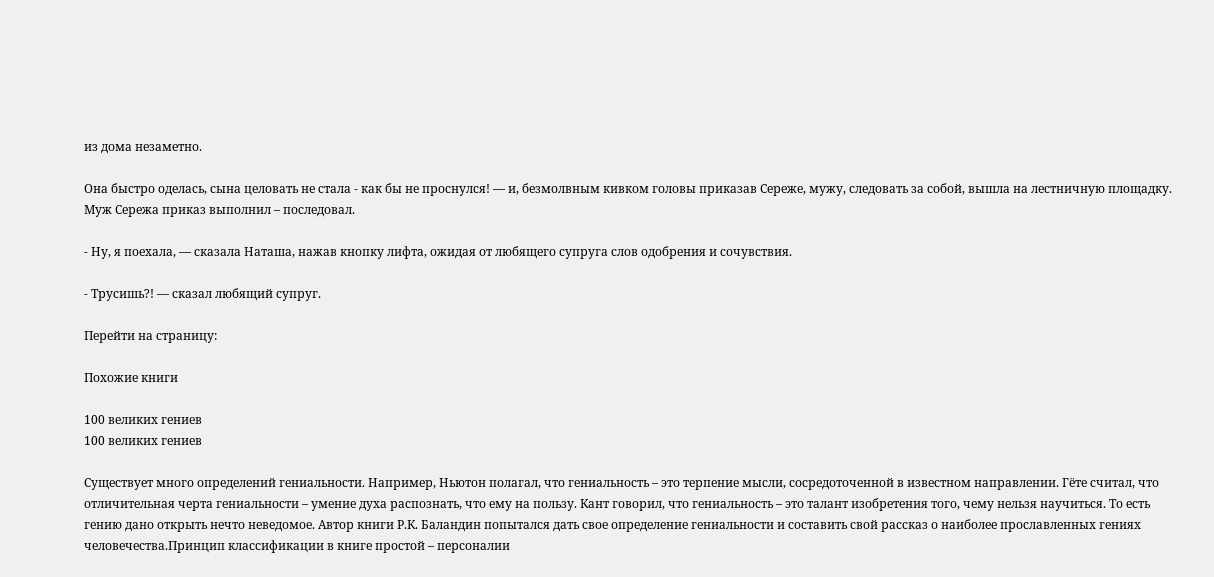из дома незаметно.

Она быстро оделась, сына целовать не стала - как бы не проснулся! — и, безмолвным кивком головы приказав Сереже, мужу, следовать за собой, вышла на лестничную площадку. Муж Сережа приказ выполнил – последовал.

- Ну, я поехала, — сказала Наташа, нажав кнопку лифта, ожидая от любящего супруга слов одобрения и сочувствия.

- Трусишь?! — сказал любящий супруг.

Перейти на страницу:

Похожие книги

100 великих гениев
100 великих гениев

Существует много определений гениальности. Например, Ньютон полагал, что гениальность – это терпение мысли, сосредоточенной в известном направлении. Гёте считал, что отличительная черта гениальности – умение духа распознать, что ему на пользу. Кант говорил, что гениальность – это талант изобретения того, чему нельзя научиться. То есть гению дано открыть нечто неведомое. Автор книги Р.К. Баландин попытался дать свое определение гениальности и составить свой рассказ о наиболее прославленных гениях человечества.Принцип классификации в книге простой – персоналии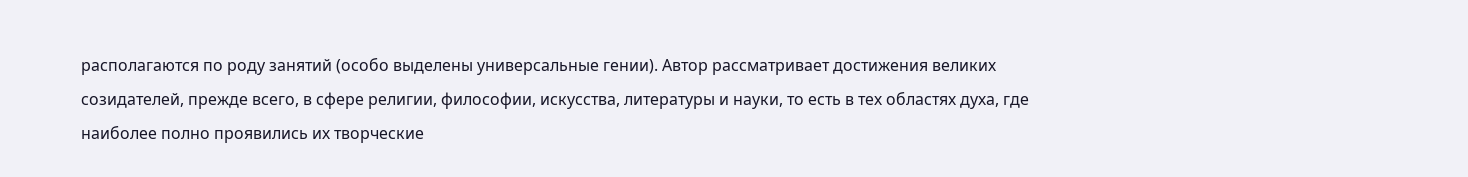располагаются по роду занятий (особо выделены универсальные гении). Автор рассматривает достижения великих созидателей, прежде всего, в сфере религии, философии, искусства, литературы и науки, то есть в тех областях духа, где наиболее полно проявились их творческие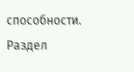способности. Раздел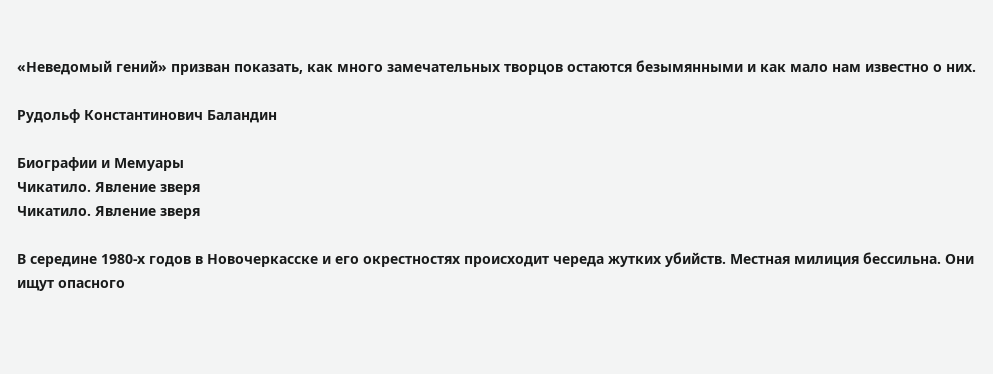«Неведомый гений» призван показать, как много замечательных творцов остаются безымянными и как мало нам известно о них.

Рудольф Константинович Баландин

Биографии и Мемуары
Чикатило. Явление зверя
Чикатило. Явление зверя

В середине 1980-х годов в Новочеркасске и его окрестностях происходит череда жутких убийств. Местная милиция бессильна. Они ищут опасного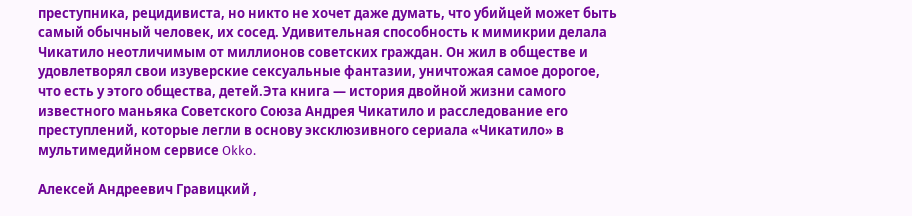преступника, рецидивиста, но никто не хочет даже думать, что убийцей может быть самый обычный человек, их сосед. Удивительная способность к мимикрии делала Чикатило неотличимым от миллионов советских граждан. Он жил в обществе и удовлетворял свои изуверские сексуальные фантазии, уничтожая самое дорогое, что есть у этого общества, детей.Эта книга — история двойной жизни самого известного маньяка Советского Союза Андрея Чикатило и расследование его преступлений, которые легли в основу эксклюзивного сериала «Чикатило» в мультимедийном сервисе Okko.

Алексей Андреевич Гравицкий ,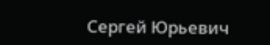Сергей Юрьевич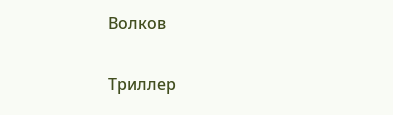Волков

Триллер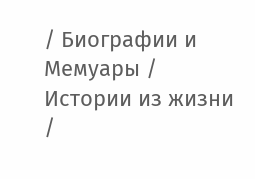/ Биографии и Мемуары / Истории из жизни /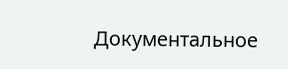Документальное